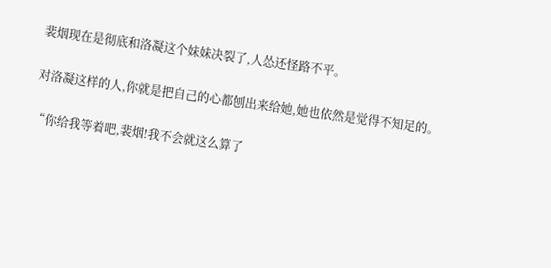裴烟现在是彻底和洛凝这个妹妹决裂了,人怂还怪路不平。

对洛凝这样的人,你就是把自己的心都刨出来给她,她也依然是觉得不知足的。

“你给我等着吧,裴烟!我不会就这么算了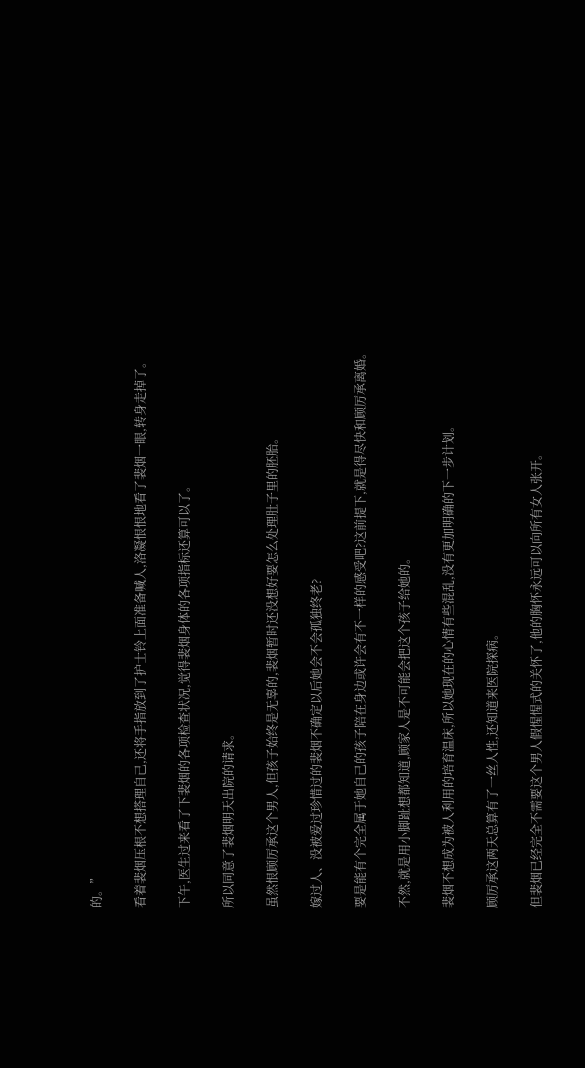的。”

看着裴烟压根不想搭理自己,还将手指放到了护士铃上面准备喊人,洛凝恨恨地看了裴烟一眼,转身走掉了。

下午,医生过来看了下裴烟的各项检查状况,觉得裴烟身体的各项指标还算可以了。

所以同意了裴烟明天出院的请求。

虽然恨顾厉承这个男人,但孩子始终是无辜的,裴烟暂时还没想好要怎么处理肚子里的胚胎。

嫁过人、没被爱过珍惜过的裴烟不确定以后她会不会孤独终老?

要是能有个完全属于她自己的孩子陪在身边或许会有不一样的感受吧?这前提下,就是得尽快和顾厉承离婚。

不然,就是用小脚趾想都知道,顾家人是不可能会把这个孩子给她的。

裴烟不想成为被人利用的培育温床,所以她现在的心情有些混乱,没有更加明确的下一步计划。

顾厉承这两天总算有了一丝人性,还知道来医院探病。

但裴烟已经完全不需要这个男人假惺惺式的关怀了,他的胸怀永远可以向所有女人张开。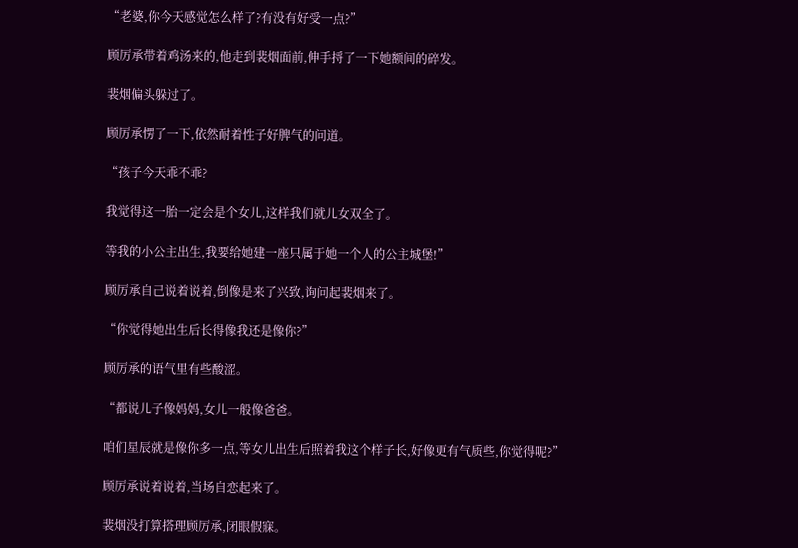“老婆,你今天感觉怎么样了?有没有好受一点?”

顾厉承带着鸡汤来的,他走到裴烟面前,伸手捋了一下她额间的碎发。

裴烟偏头躲过了。

顾厉承愣了一下,依然耐着性子好脾气的问道。

“孩子今天乖不乖?

我觉得这一胎一定会是个女儿,这样我们就儿女双全了。

等我的小公主出生,我要给她建一座只属于她一个人的公主城堡!”

顾厉承自己说着说着,倒像是来了兴致,询问起裴烟来了。

“你觉得她出生后长得像我还是像你?”

顾厉承的语气里有些酸涩。

“都说儿子像妈妈,女儿一般像爸爸。

咱们星辰就是像你多一点,等女儿出生后照着我这个样子长,好像更有气质些,你觉得呢?”

顾厉承说着说着,当场自恋起来了。

裴烟没打算搭理顾厉承,闭眼假寐。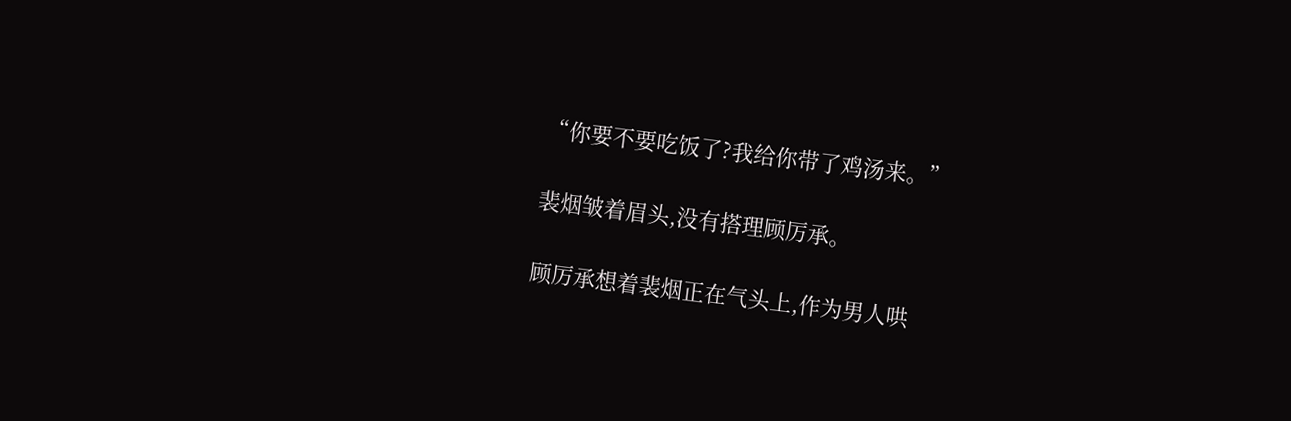“你要不要吃饭了?我给你带了鸡汤来。”

裴烟皱着眉头,没有搭理顾厉承。

顾厉承想着裴烟正在气头上,作为男人哄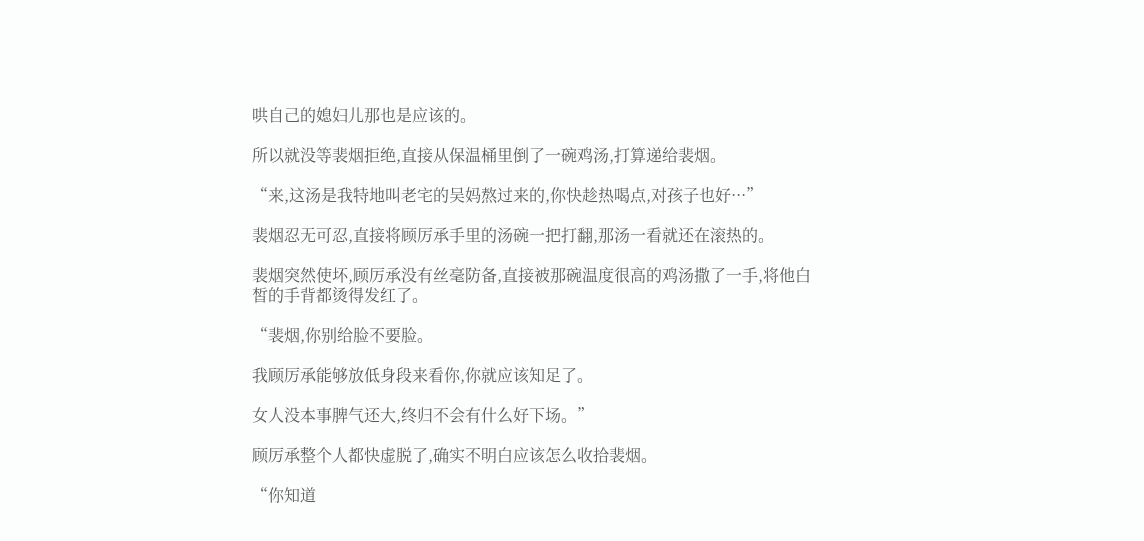哄自己的媳妇儿那也是应该的。

所以就没等裴烟拒绝,直接从保温桶里倒了一碗鸡汤,打算递给裴烟。

“来,这汤是我特地叫老宅的吴妈熬过来的,你快趁热喝点,对孩子也好···”

裴烟忍无可忍,直接将顾厉承手里的汤碗一把打翻,那汤一看就还在滚热的。

裴烟突然使坏,顾厉承没有丝毫防备,直接被那碗温度很高的鸡汤撒了一手,将他白皙的手背都烫得发红了。

“裴烟,你别给脸不要脸。

我顾厉承能够放低身段来看你,你就应该知足了。

女人没本事脾气还大,终归不会有什么好下场。”

顾厉承整个人都快虚脱了,确实不明白应该怎么收拾裴烟。

“你知道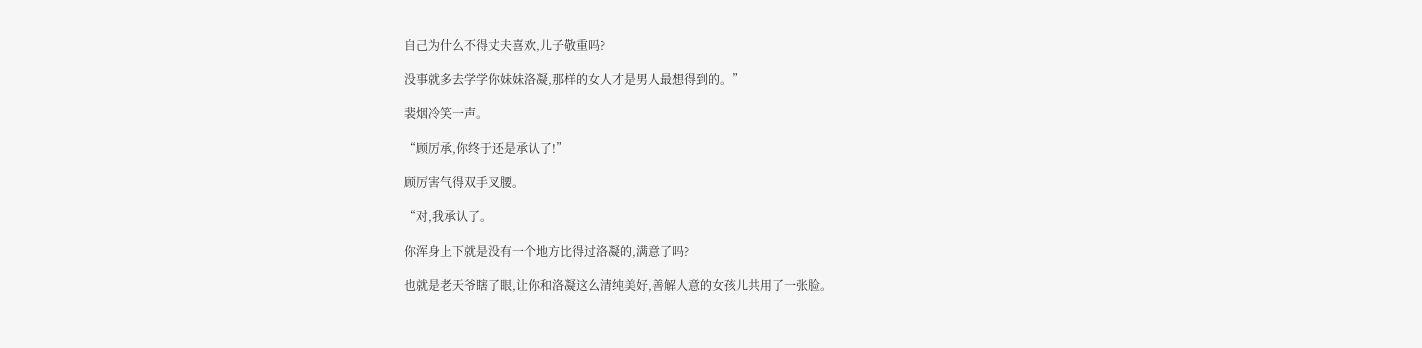自己为什么不得丈夫喜欢,儿子敬重吗?

没事就多去学学你妹妹洛凝,那样的女人才是男人最想得到的。”

裴烟冷笑一声。

“顾厉承,你终于还是承认了!”

顾厉害气得双手叉腰。

“对,我承认了。

你浑身上下就是没有一个地方比得过洛凝的,满意了吗?

也就是老天爷瞎了眼,让你和洛凝这么清纯美好,善解人意的女孩儿共用了一张脸。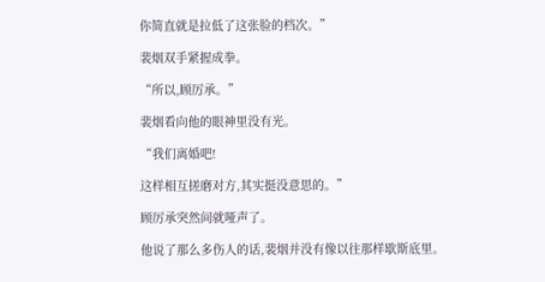你简直就是拉低了这张脸的档次。”

裴烟双手紧握成拳。

“所以,顾厉承。”

裴烟看向他的眼神里没有光。

“我们离婚吧!

这样相互搓磨对方,其实挺没意思的。”

顾厉承突然间就哑声了。

他说了那么多伤人的话,裴烟并没有像以往那样歇斯底里。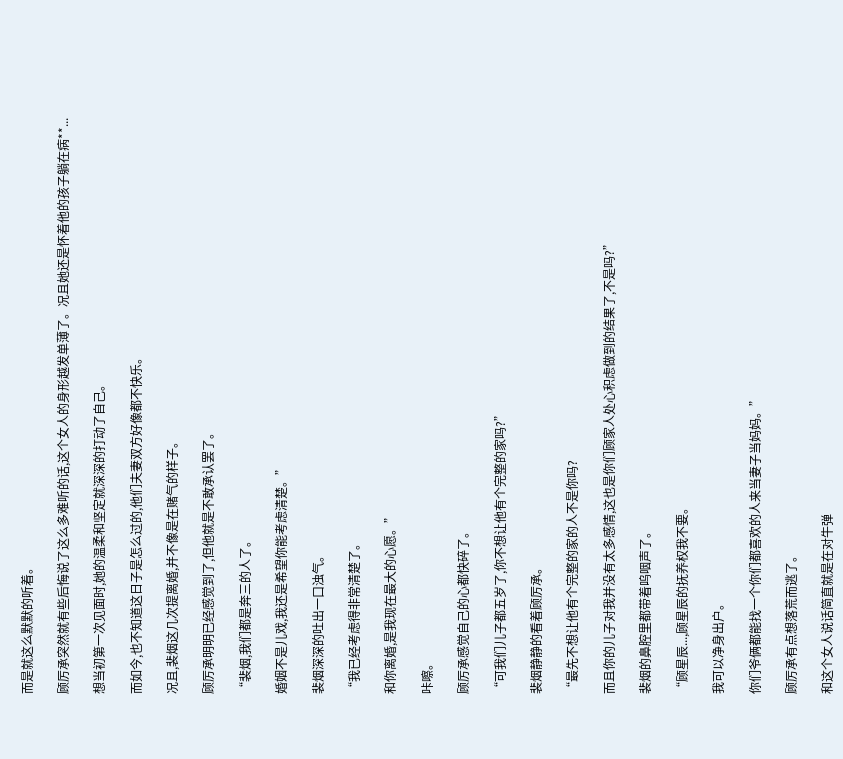而是就这么默默的听着。

顾厉承突然就有些后悔说了这么多难听的话,这个女人的身形越发单薄了。况且她还是怀着他的孩子躺在病**...

想当初第一次见面时,她的温柔和坚定就深深的打动了自己。

而如今,也不知道这日子是怎么过的,他们夫妻双方好像都不快乐。

况且,裴烟这几次提离婚,并不像是在赌气的样子。

顾厉承明明已经感觉到了,但他就是不敢承认罢了。

“裴烟,我们都是奔三的人了。

婚姻不是儿戏,我还是希望你能考虑清楚。”

裴烟深深的吐出一口浊气。

“我已经考虑得非常清楚了。

和你离婚,是我现在最大的心愿。”

咔嚓。

顾厉承感觉自己的心都快碎了。

“可我们儿子都五岁了,你不想让他有个完整的家吗?”

裴烟静静的看着顾厉承。

“最先不想让他有个完整的家的人不是你吗?

而且你的儿子对我并没有太多感情,这也是你们顾家人处心积虑做到的结果了,不是吗?”

裴烟的鼻腔里都带着呜咽声了。

“顾星辰...,顾星辰的抚养权我不要。

我可以净身出户。

你们爷俩都能找一个你们都喜欢的人来当妻子当妈妈。”

顾厉承有点想落荒而逃了。

和这个女人说话简直就是在对牛弹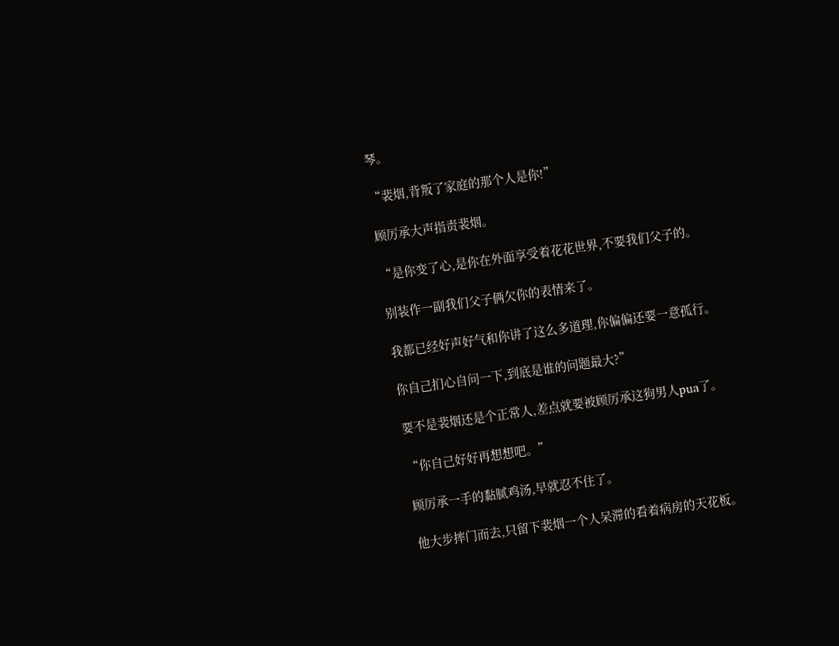琴。

“裴烟,背叛了家庭的那个人是你!”

顾厉承大声指责裴烟。

“是你变了心,是你在外面享受着花花世界,不要我们父子的。

别装作一副我们父子俩欠你的表情来了。

我都已经好声好气和你讲了这么多道理,你偏偏还要一意孤行。

你自己扪心自问一下,到底是谁的问题最大?”

要不是裴烟还是个正常人,差点就要被顾厉承这狗男人pua了。

“你自己好好再想想吧。”

顾厉承一手的黏腻鸡汤,早就忍不住了。

他大步摔门而去,只留下裴烟一个人呆滞的看着病房的天花板。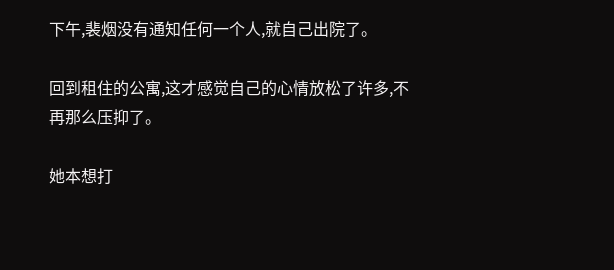下午,裴烟没有通知任何一个人,就自己出院了。

回到租住的公寓,这才感觉自己的心情放松了许多,不再那么压抑了。

她本想打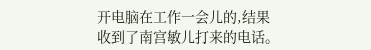开电脑在工作一会儿的,结果收到了南宫敏儿打来的电话。